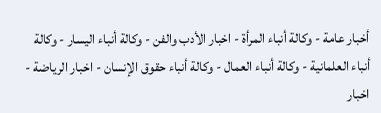أخبار عامة - وكالة أنباء المرأة - اخبار الأدب والفن - وكالة أنباء اليسار - وكالة أنباء العلمانية - وكالة أنباء العمال - وكالة أنباء حقوق الإنسان - اخبار الرياضة - اخبار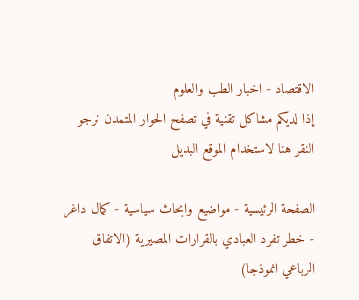الاقتصاد - اخبار الطب والعلوم
إذا لديكم مشاكل تقنية في تصفح الحوار المتمدن نرجو النقر هنا لاستخدام الموقع البديل

الصفحة الرئيسية - مواضيع وابحاث سياسية - كمال داغر - خطر تفرد العبادي بالقرارات المصيرية (الاتفاق الرباعي انموذجا)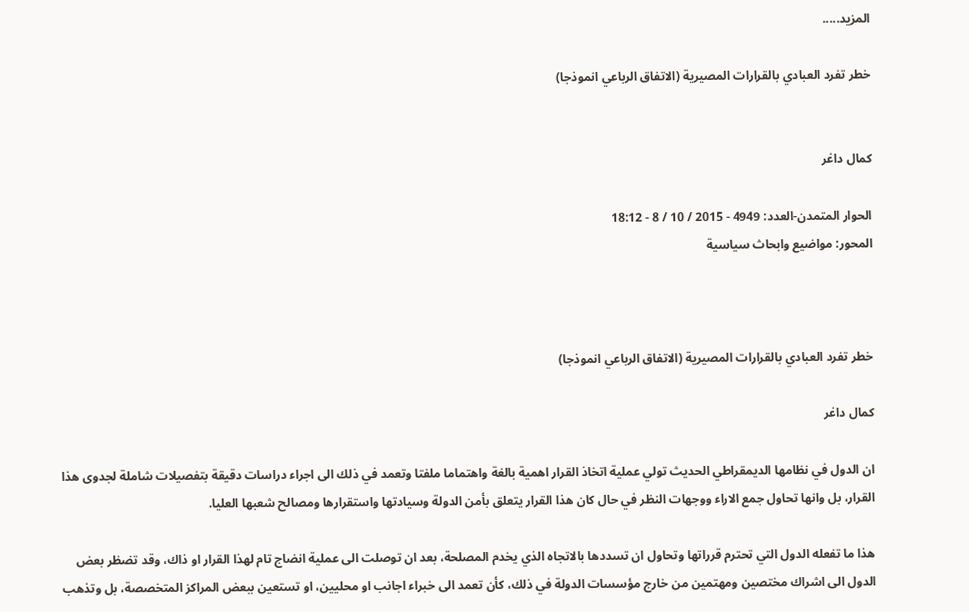المزيد.....

خطر تفرد العبادي بالقرارات المصيرية (الاتفاق الرباعي انموذجا)


كمال داغر

الحوار المتمدن-العدد: 4949 - 2015 / 10 / 8 - 18:12
المحور: مواضيع وابحاث سياسية



خطر تفرد العبادي بالقرارات المصيرية (الاتفاق الرباعي انموذجا)

كمال داغر

ان الدول في نظامها الديمقراطي الحديث تولي عملية اتخاذ القرار اهمية بالغة واهتماما ملفتا وتعمد في ذلك الى اجراء دراسات دقيقة بتفصيلات شاملة لجدوى هذا القرار، بل وانها تحاول جمع الاراء ووجهات النظر في حال كان هذا القرار يتعلق بأمن الدولة وسيادتها واستقرارها ومصالح شعبها العليا.

هذا ما تفعله الدول التي تحترم قرراتها وتحاول ان تسددها بالاتجاه الذي يخدم المصلحة، بعد ان توصلت الى عملية انضاج تام لهذا القرار او ذاك، وقد تضظر بعض الدول الى اشراك مختصين ومهتمين من خارج مؤسسات الدولة في ذلك، كأن تعمد الى خبراء اجانب او محليين، او تستعين ببعض المراكز المتخصصة، بل وتذهب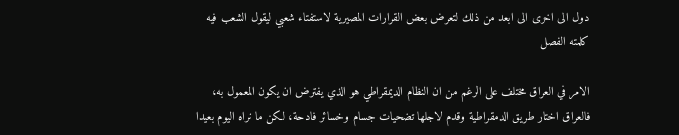دول الى اخرى الى ابعد من ذلك لتعرض بعض القرارات المصيرية لاستفتاء شعبي ليقول الشعب فيه كلمته الفصل

الامر في العراق مختلف على الرغم من ان النظام الديمقراطي هو الذي يفترض ان يكون المعمول به، فالعراق اختار طريق الدمقراطية وقدم لاجلها تضحيات جسام وخسائر فادحة، لكن ما نراه اليوم بعيدا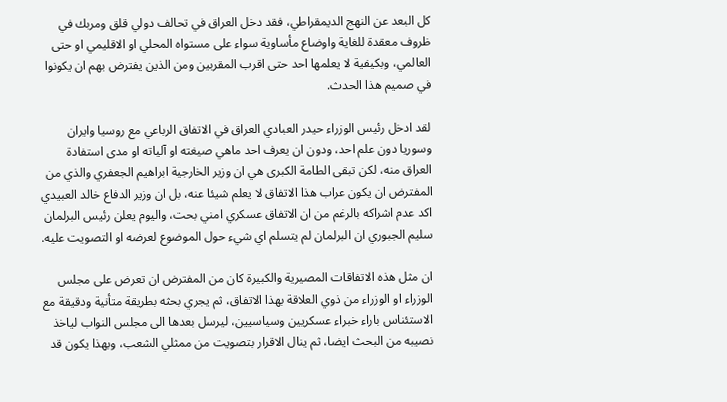كل البعد عن النهج الديمقراطي، فقد دخل العراق في تحالف دولي قلق ومربك في ظروف معقدة للغاية واوضاع مأساوية سواء على مستواه المحلي او الاقليمي او حتى العالمي، وبكيفية لا يعلمها احد حتى اقرب المقربين ومن الذين يفترض بهم ان يكونوا في صميم هذا الحدث.

لقد ادخل رئيس الوزراء حيدر العبادي العراق في الاتفاق الرباعي مع روسيا وايران وسوريا دون علم احد، ودون ان يعرف احد ماهي صيغته او آلياته او مدى استفادة العراق منه، لكن تبقى الطامة الكبرى هي ان وزير الخارجية ابراهيم الجعفري والذي من المفترض ان يكون عراب هذا الاتفاق لا يعلم شيئا عنه، بل ان وزير الدفاع خالد العبيدي اكد عدم اشراكه بالرغم من ان الاتفاق عسكري امني بحت، واليوم يعلن رئيس البرلمان سليم الجبوري ان البرلمان لم يتسلم اي شيء حول الموضوع لعرضه او التصويت عليه.

ان مثل هذه الاتفاقات المصيرية والكبيرة كان من المفترض ان تعرض على مجلس الوزراء او الوزراء من ذوي العلاقة بهذا الاتفاق، ثم يجري بحثه بطريقة متأنية ودقيقة مع الاستئناس باراء خبراء عسكريين وسياسيين، ليرسل بعدها الى مجلس النواب لياخذ نصيبه من البحث ايضا، ثم ينال الاقرار بتصويت من ممثلي الشعب، وبهذا يكون قد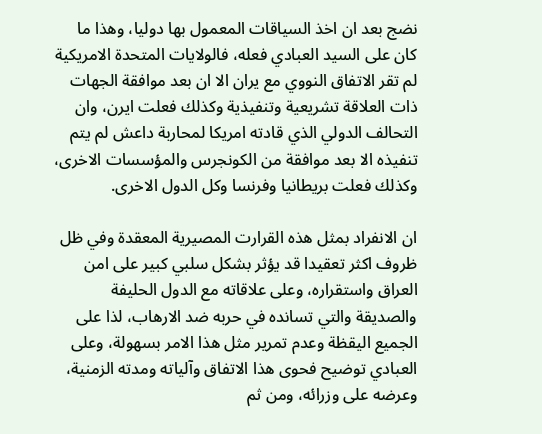نضج بعد ان اخذ السياقات المعمول بها دوليا، وهذا ما كان على السيد العبادي فعله، فالولايات المتحدة الامريكية لم تقر الاتفاق النووي مع يران الا ان بعد موافقة الجهات ذات العلاقة تشريعية وتنفيذية وكذلك فعلت ايرن، وان التحالف الدولي الذي قادته امريكا لمحاربة داعش لم يتم تنفيذه الا بعد موافقة من الكونجرس والمؤسسات الاخرى، وكذلك فعلت بريطانيا وفرنسا وكل الدول الاخرى.

ان الانفراد بمثل هذه القرارت المصيرية المعقدة وفي ظل ظروف اكثر تعقيدا قد يؤثر بشكل سلبي كبير على امن العراق واستقراره، وعلى علاقاته مع الدول الحليفة والصديقة والتي تسانده في حربه ضد الارهاب، لذا على الجميع اليقظة وعدم تمرير مثل هذا الامر بسهولة، وعلى العبادي توضيح فحوى هذا الاتفاق وآلياته ومدته الزمنية، وعرضه على وزرائه، ومن ثم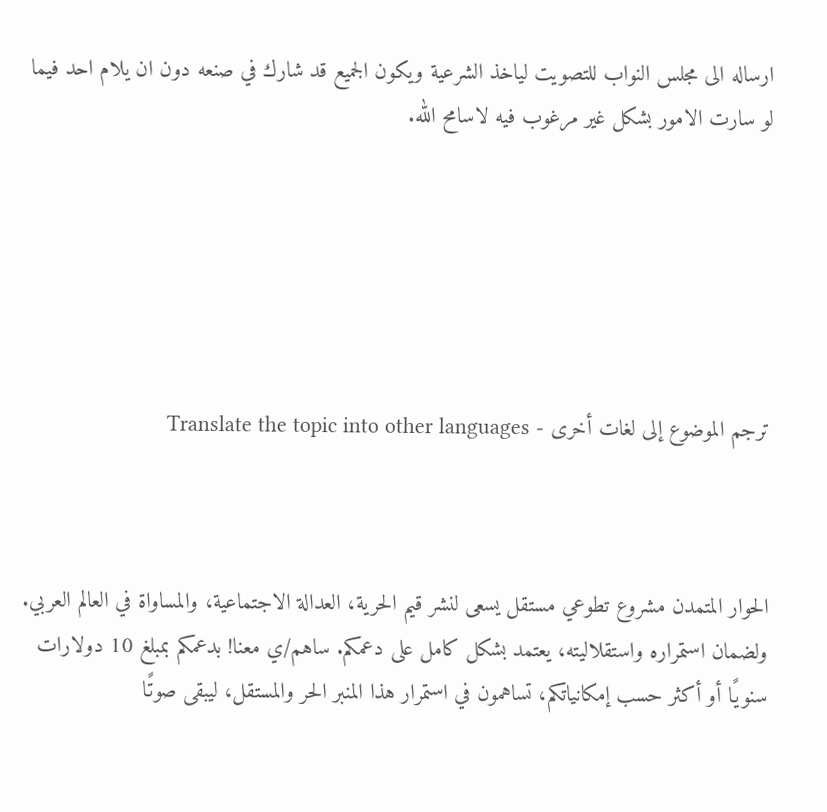ارساله الى مجلس النواب للتصويت لياخذ الشرعية ويكون الجميع قد شارك في صنعه دون ان يلام احد فيما لو سارت الامور بشكل غير مرغوب فيه لاسامح الله.






ترجم الموضوع إلى لغات أخرى - Translate the topic into other languages



الحوار المتمدن مشروع تطوعي مستقل يسعى لنشر قيم الحرية، العدالة الاجتماعية، والمساواة في العالم العربي. ولضمان استمراره واستقلاليته، يعتمد بشكل كامل على دعمكم. ساهم/ي معنا! بدعمكم بمبلغ 10 دولارات سنويًا أو أكثر حسب إمكانياتكم، تساهمون في استمرار هذا المنبر الحر والمستقل، ليبقى صوتًا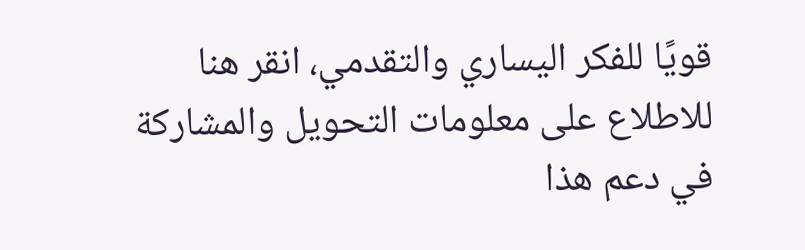قويًا للفكر اليساري والتقدمي، انقر هنا للاطلاع على معلومات التحويل والمشاركة في دعم هذا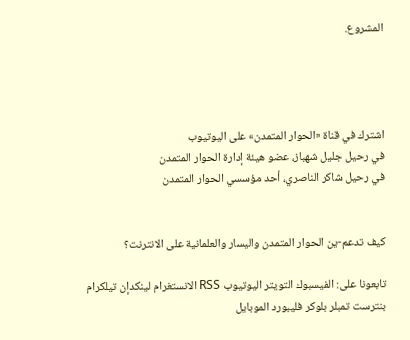المشروع.




اشترك في قناة «الحوار المتمدن» على اليوتيوب
في رحيل جليل شهباز، عضو هيئة إدارة الحوار المتمدن
في رحيل شاكر الناصري، أحد مؤسسي الحوار المتمدن


كيف تدعم-ين الحوار المتمدن واليسار والعلمانية على الانترنت؟

تابعونا على: الفيسبوك التويتر اليوتيوب RSS الانستغرام لينكدإن تيلكرام بنترست تمبلر بلوكر فليبورد الموبايل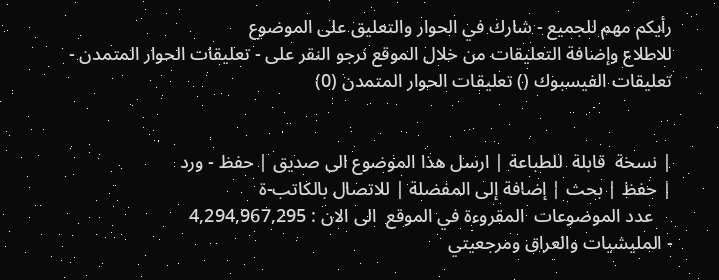رأيكم مهم للجميع - شارك في الحوار والتعليق على الموضوع
للاطلاع وإضافة التعليقات من خلال الموقع نرجو النقر على - تعليقات الحوار المتمدن -
تعليقات الفيسبوك () تعليقات الحوار المتمدن (0)


| نسخة  قابلة  للطباعة | ارسل هذا الموضوع الى صديق | حفظ - ورد
| حفظ | بحث | إضافة إلى المفضلة | للاتصال بالكاتب-ة
    عدد الموضوعات  المقروءة في الموقع  الى الان : 4,294,967,295
- المليشيات والعراق ومرجعيتي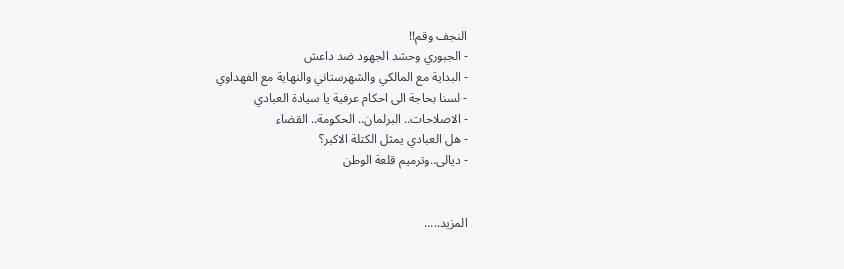النجف وقم!!
- الجبوري وحشد الجهود ضد داعش
- البداية مع المالكي والشهرستاني والنهاية مع الفهداوي
- لسنا بحاجة الى احكام عرفية يا سيادة العبادي
- الاصلاحات.. البرلمان.. الحكومة.. القضاء
- هل العبادي يمثل الكتلة الاكبر؟
- ديالى..وترميم قلعة الوطن


المزيد.....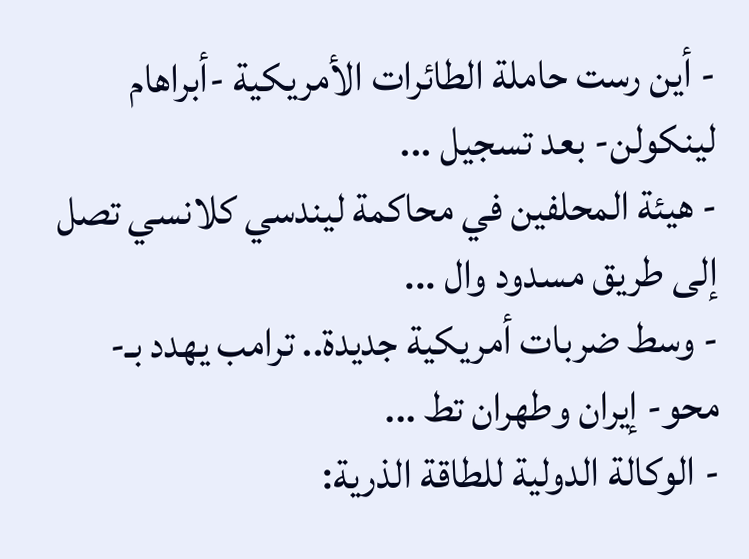- أين رست حاملة الطائرات الأمريكية -أبراهام لينكولن- بعد تسجيل ...
- هيئة المحلفين في محاكمة ليندسي كلانسي تصل إلى طريق مسدود وال ...
- وسط ضربات أمريكية جديدة.. ترامب يهدد بـ-محو- إيران وطهران تط ...
- الوكالة الدولية للطاقة الذرية: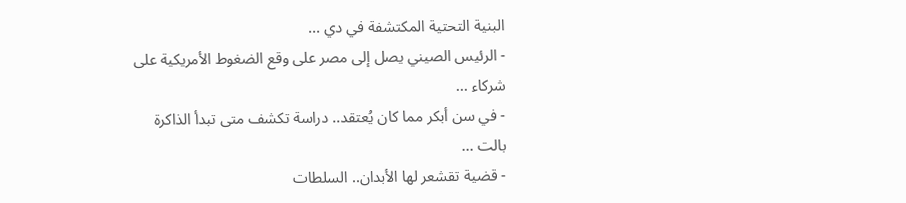البنية التحتية المكتشفة في دي ...
- الرئيس الصيني يصل إلى مصر على وقع الضغوط الأمريكية على شركاء ...
- في سن أبكر مما كان يُعتقد.. دراسة تكشف متى تبدأ الذاكرة بالت ...
- قضية تقشعر لها الأبدان.. السلطات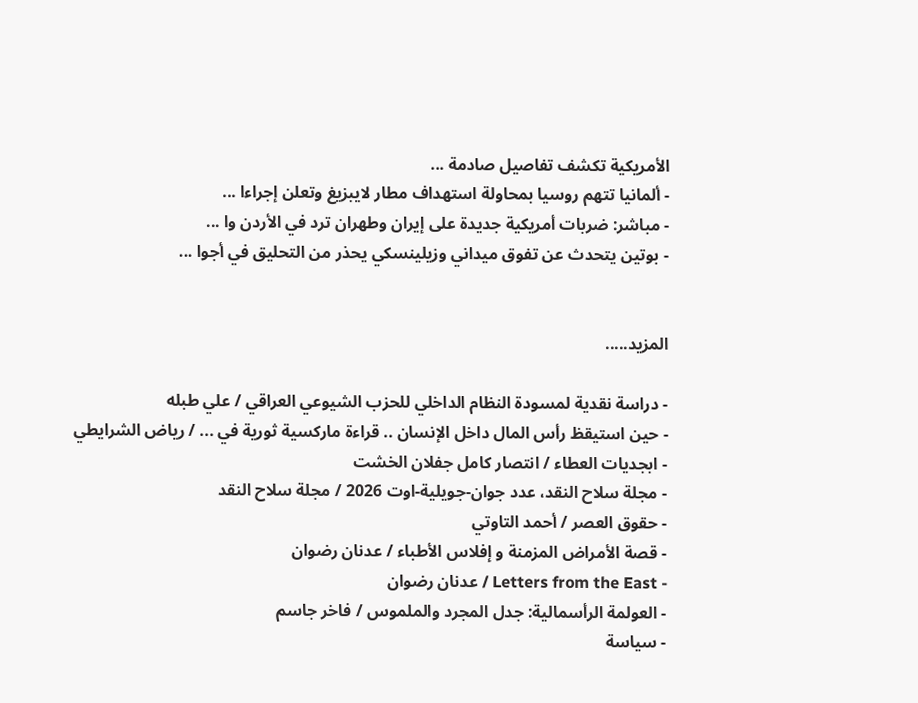الأمريكية تكشف تفاصيل صادمة ...
- ألمانيا تتهم روسيا بمحاولة استهداف مطار لايبزيغ وتعلن إجراءا ...
- مباشر: ضربات أمريكية جديدة على إيران وطهران ترد في الأردن وا ...
- بوتين يتحدث عن تفوق ميداني وزيلينسكي يحذر من التحليق في أجوا ...


المزيد.....

- دراسة نقدية لمسودة النظام الداخلي للحزب الشيوعي العراقي / علي طبله
- حين استيقظ رأس المال داخل الإنسان .. قراءة ماركسية ثورية في ... / رياض الشرايطي
- ابجديات العطاء / انتصار كامل جفلان الخشت
- مجلة سلاح النقد، عدد جوان-جويلية-اوت 2026 / مجلة سلاح النقد
- حقوق العصر / أحمد التاوتي
- قصة الأمراض المزمنة و إفلاس الأطباء / عدنان رضوان
- Letters from the East / عدنان رضوان
- العولمة الرأسمالية: جدل المجرد والملموس / فاخر جاسم
- سياسة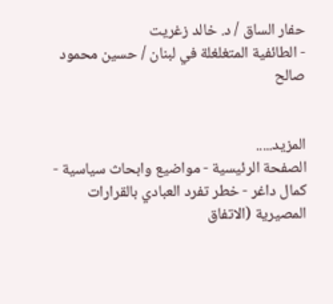حفار الساق / د. خالد زغريت
- الطائفية المتغلغلة في لبنان / حسين محمود صالح


المزيد.....
الصفحة الرئيسية - مواضيع وابحاث سياسية - كمال داغر - خطر تفرد العبادي بالقرارات المصيرية (الاتفاق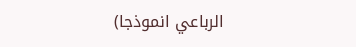الرباعي انموذجا)